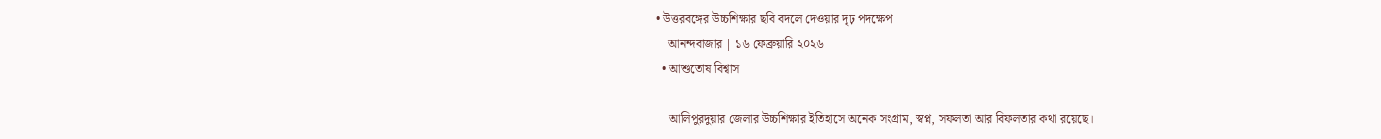• উত্তরবঙ্গের উচ্চশিক্ষার ছবি বদলে দেওয়ার দৃঢ় পদক্ষেপ
    আনন্দবাজার | ১৬ ফেব্রুয়ারি ২০২৬
  • আশুতোষ বিশ্বাস

    আলিপুরদুয়ার জেলার উচ্চশিক্ষার ইতিহাসে অনেক সংগ্রাম, স্বপ্ন, সফলতা আর বিফলতার কথা রয়েছে।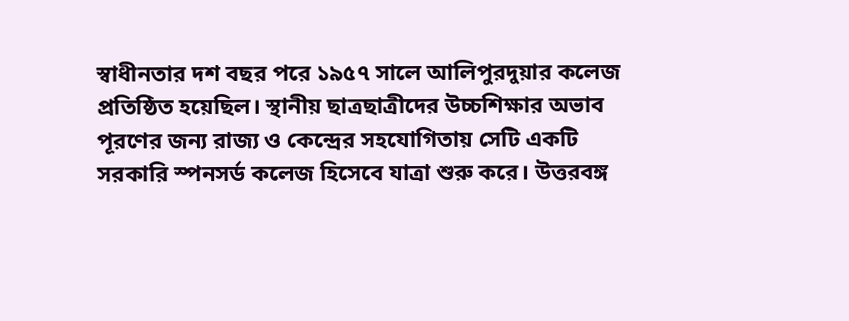স্বাধীনতার দশ বছর পরে ১৯৫৭ সালে আলিপুরদুয়ার কলেজ প্রতিষ্ঠিত হয়েছিল। স্থানীয় ছাত্রছাত্রীদের উচ্চশিক্ষার অভাব পূরণের জন্য রাজ্য ও কেন্দ্রের সহযোগিতায় সেটি একটি সরকারি স্পনসর্ড কলেজ হিসেবে যাত্রা শুরু করে। উত্তরবঙ্গ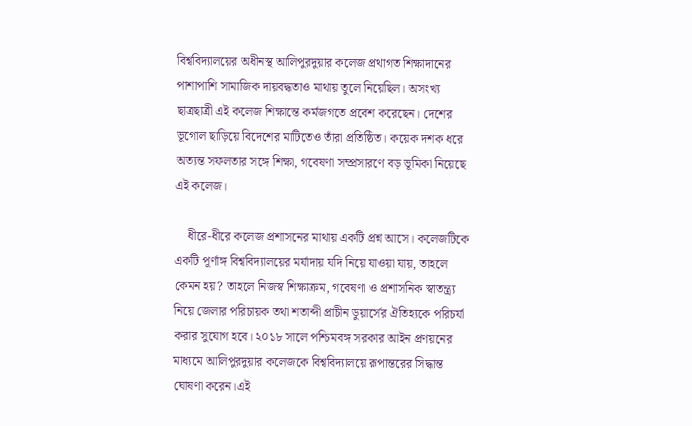বিশ্ববিদ্যালয়ের অধীনস্থ আলিপুরদুয়ার কলেজ প্রথাগত শিক্ষাদানের পাশাপাশি সামাজিক দায়বদ্ধতাও মাথায় তুলে নিয়েছিল। অসংখ্য ছাত্রছাত্রী এই কলেজ শিক্ষান্তে কর্মজগতে প্রবেশ করেছেন। দেশের ভূগোল ছাড়িয়ে বিদেশের মাটিতেও তাঁরা প্রতিষ্ঠিত। কয়েক দশক ধরে অত্যন্ত সফলতার সঙ্গে শিক্ষা, গবেষণা সম্প্রসারণে বড় ভূমিকা নিয়েছে এই কলেজ।

    ধীরে-ধীরে কলেজ প্রশাসনের মাথায় একটি প্রশ্ন আসে। কলেজটিকে একটি পূর্ণাঙ্গ বিশ্ববিদ্যালয়ের মর্যাদায় যদি নিয়ে যাওয়া যায়, তাহলে কেমন হয়? তাহলে নিজস্ব শিক্ষাক্রম, গবেষণা ও প্রশাসনিক স্বাতন্ত্র্য নিয়ে জেলার পরিচায়ক তথা শতাব্দী প্রাচীন ডুয়ার্সের ঐতিহ্যকে পরিচর্যা করার সুযোগ হবে। ২০১৮ সালে পশ্চিমবঙ্গ সরকার আইন প্রণয়নের মাধ্যমে আলিপুরদুয়ার কলেজকে বিশ্ববিদ্যালয়ে রূপান্তরের সিদ্ধান্ত ঘোষণা করেন।এই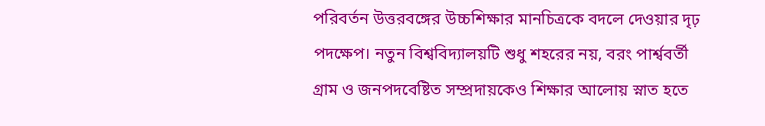পরিবর্তন উত্তরবঙ্গের উচ্চশিক্ষার মানচিত্রকে বদলে দেওয়ার দৃঢ় পদক্ষেপ। নতুন বিশ্ববিদ্যালয়টি শুধু শহরের নয়, বরং পার্শ্ববর্তী গ্রাম ও জনপদবেষ্টিত সম্প্রদায়কেও শিক্ষার আলোয় স্নাত হতে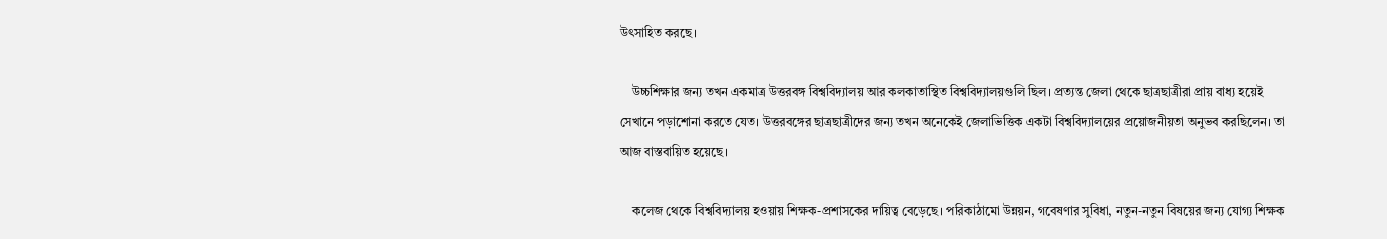উৎসাহিত করছে।

    উচ্চশিক্ষার জন্য তখন একমাত্র উত্তরবঙ্গ বিশ্ববিদ্যালয় আর কলকাতাস্থিত বিশ্ববিদ্যালয়গুলি ছিল। প্রত্যন্ত জেলা থেকে ছাত্রছাত্রীরা প্রায় বাধ্য হয়েই সেখানে পড়াশোনা করতে যেত। উত্তরবঙ্গের ছাত্রছাত্রীদের জন্য তখন অনেকেই জেলাভিত্তিক একটা বিশ্ববিদ্যালয়ের প্রয়োজনীয়তা অনুভব করছিলেন। তা আজ বাস্তবায়িত হয়েছে।

    কলেজ থেকে বিশ্ববিদ্যালয় হওয়ায় শিক্ষক-প্রশাসকের দায়িত্ব বেড়েছে। পরিকাঠামো উন্নয়ন, গবেষণার সুবিধা, নতুন-নতুন বিষয়ের জন্য যোগ্য শিক্ষক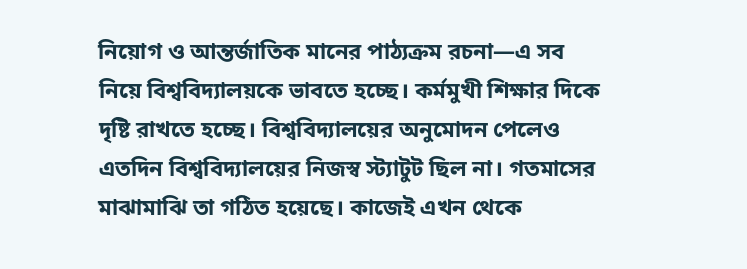নিয়োগ ও আন্তর্জাতিক মানের পাঠ্যক্রম রচনা—এ সব নিয়ে বিশ্ববিদ্যালয়কে ভাবতে হচ্ছে। কর্মমুখী শিক্ষার দিকে দৃষ্টি রাখতে হচ্ছে। বিশ্ববিদ্যালয়ের অনুমোদন পেলেও এতদিন বিশ্ববিদ্যালয়ের নিজস্ব স্ট্যাটুট ছিল না। গতমাসের মাঝামাঝি তা গঠিত হয়েছে। কাজেই এখন থেকে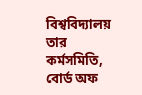বিশ্ববিদ্যালয় তার কর্মসমিতি, বোর্ড অফ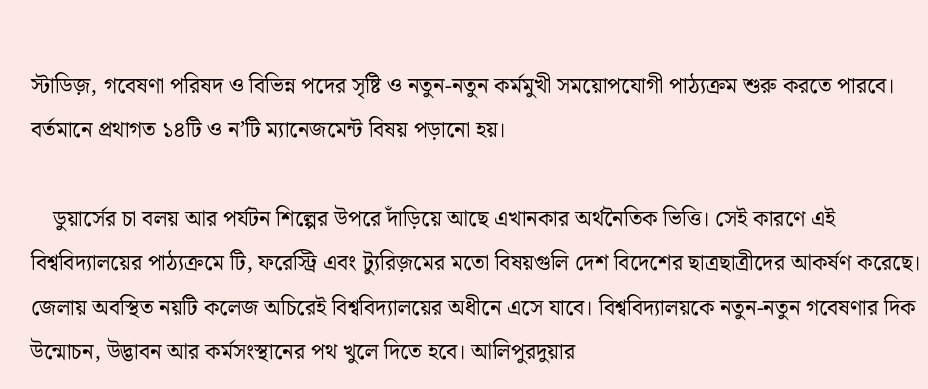স্টাডিজ়, গবেষণা পরিষদ ও বিভিন্ন পদের সৃষ্টি ও নতুন-নতুন কর্মমুখী সময়োপযোগী পাঠ্যক্রম শুরু করতে পারবে। বর্তমানে প্রথাগত ১৪টি ও ন’টি ম্যানেজমেন্ট বিষয় পড়ানো হয়।

    ডুয়ার্সের চা বলয় আর পর্যটন শিল্পের উপরে দাঁড়িয়ে আছে এখানকার অর্থনৈতিক ভিত্তি। সেই কারণে এই বিশ্ববিদ্যালয়ের পাঠ্যক্রমে টি, ফরেস্ট্রি এবং ট্যুরিজ়মের মতো বিষয়গুলি দেশ বিদেশের ছাত্রছাত্রীদের আকর্ষণ করেছে। জেলায় অবস্থিত নয়টি কলেজ অচিরেই বিশ্ববিদ্যালয়ের অধীনে এসে যাবে। বিশ্ববিদ্যালয়কে নতুন-নতুন গবেষণার দিক উন্মোচন, উদ্ভাবন আর কর্মসংস্থানের পথ খুলে দিতে হবে। আলিপুরদুয়ার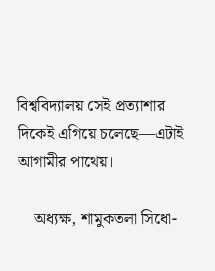বিশ্ববিদ্যালয় সেই প্রত্যাশার দিকেই এগিয়ে চলেছে—এটাই আগামীর পাথেয়।

    অধ্যক্ষ, শামুকতলা সিধো-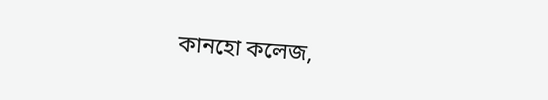কানহো কলেজ,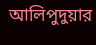আলিপুদুয়ার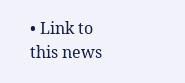• Link to this news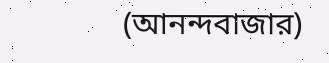(আনন্দবাজার)